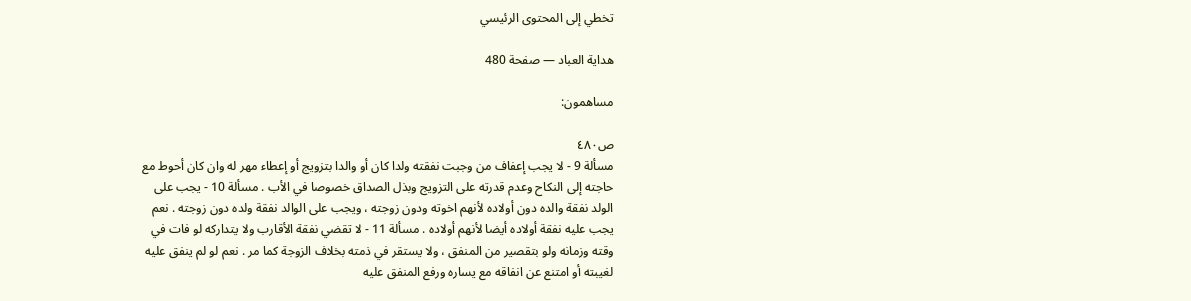تخطي إلى المحتوى الرئيسي

هداية العباد — صفحة 480

مساهمون:

ص٤٨٠
مسألة 9 - لا يجب إعفاف من وجبت نفقته ولدا كان أو والدا بتزويج أو إعطاء مهر له وان كان أحوط مع حاجته إلى النكاح وعدم قدرته على التزويج وبذل الصداق خصوصا في الأب . مسألة 10 - يجب على الولد نفقة والده دون أولاده لأنهم اخوته ودون زوجته ، ويجب على الوالد نفقة ولده دون زوجته . نعم يجب عليه نفقة أولاده أيضا لأنهم أولاده . مسألة 11 - لا تقضي نفقة الأقارب ولا يتداركه لو فات في وقته وزمانه ولو بتقصير من المنفق ، ولا يستقر في ذمته بخلاف الزوجة كما مر . نعم لو لم ينفق عليه لغيبته أو امتنع عن انفاقه مع يساره ورفع المنفق عليه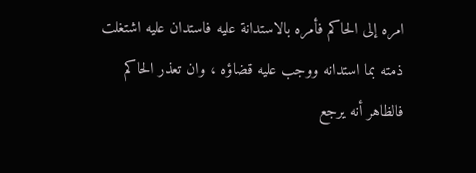امره إلى الحاكم فأمره بالاستدانة عليه فاستدان عليه اشتغلت ذمته بما استدانه ووجب عليه قضاؤه ، وان تعذر الحاكم فالظاهر أنه يرجع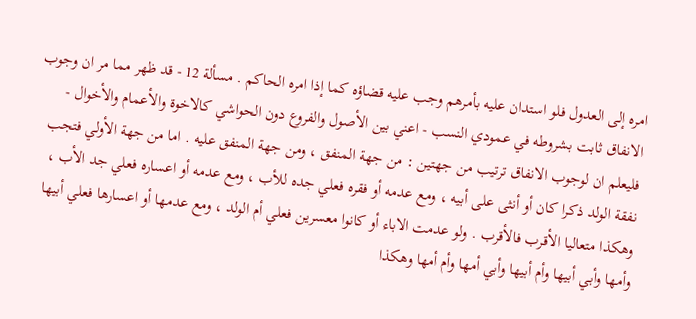امره إلى العدول فلو استدان عليه بأمرهم وجب عليه قضاؤه كما إذا امره الحاكم . مسألة 12 - قد ظهر مما مر ان وجوب الانفاق ثابت بشروطه في عمودي النسب - اعني بين الأصول والفروع دون الحواشي كالاخوة والأعمام والأخوال - فليعلم ان لوجوب الانفاق ترتيب من جهتين : من جهة المنفق ، ومن جهة المنفق عليه . اما من جهة الأولي فتجب نفقة الولد ذكرا كان أو أنثى على أبيه ، ومع عدمه أو فقره فعلي جده للأب ، ومع عدمه أو اعساره فعلي جد الأب ، وهكذا متعاليا الأقرب فالأقرب . ولو عدمت الاباء أو كانوا معسرين فعلي أم الولد ، ومع عدمها أو اعسارها فعلي أبيها وأمها وأبي أبيها وأم أبيها وأبي أمها وأم أمها وهكذا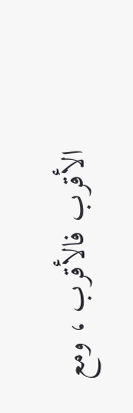الأقرب فالأقرب ، ومع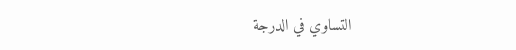التساوي في الدرجة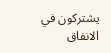يشتركون في الانفاق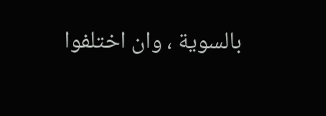بالسوية ، وان اختلفوا